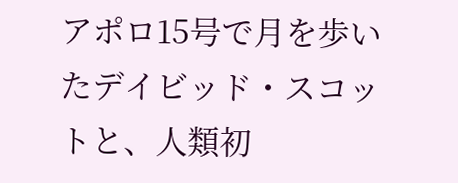アポロ15号で月を歩いたデイビッド・スコットと、人類初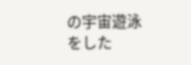の宇宙遊泳をした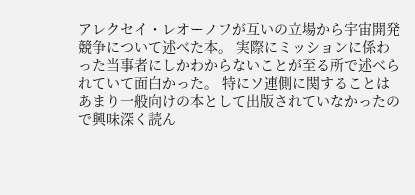アレクセイ・レオーノフが互いの立場から宇宙開発競争について述べた本。 実際にミッションに係わった当事者にしかわからないことが至る所で述べられていて面白かった。 特にソ連側に関することはあまり一般向けの本として出版されていなかったので興味深く読ん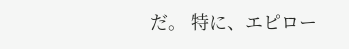だ。 特に、エピロー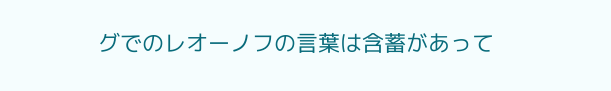グでのレオーノフの言葉は含蓄があって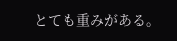とても重みがある。